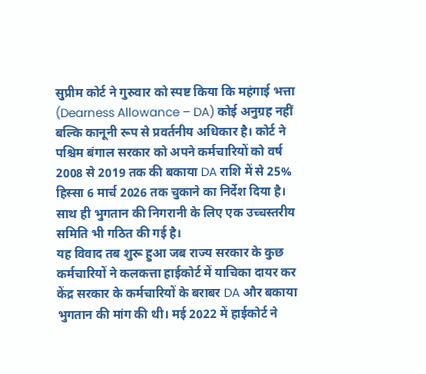सुप्रीम कोर्ट ने गुरुवार को स्पष्ट किया कि महंगाई भत्ता (Dearness Allowance – DA) कोई अनुग्रह नहीं बल्कि कानूनी रूप से प्रवर्तनीय अधिकार है। कोर्ट ने पश्चिम बंगाल सरकार को अपने कर्मचारियों को वर्ष 2008 से 2019 तक की बकाया DA राशि में से 25% हिस्सा 6 मार्च 2026 तक चुकाने का निर्देश दिया है। साथ ही भुगतान की निगरानी के लिए एक उच्चस्तरीय समिति भी गठित की गई है।
यह विवाद तब शुरू हुआ जब राज्य सरकार के कुछ कर्मचारियों ने कलकत्ता हाईकोर्ट में याचिका दायर कर केंद्र सरकार के कर्मचारियों के बराबर DA और बकाया भुगतान की मांग की थी। मई 2022 में हाईकोर्ट ने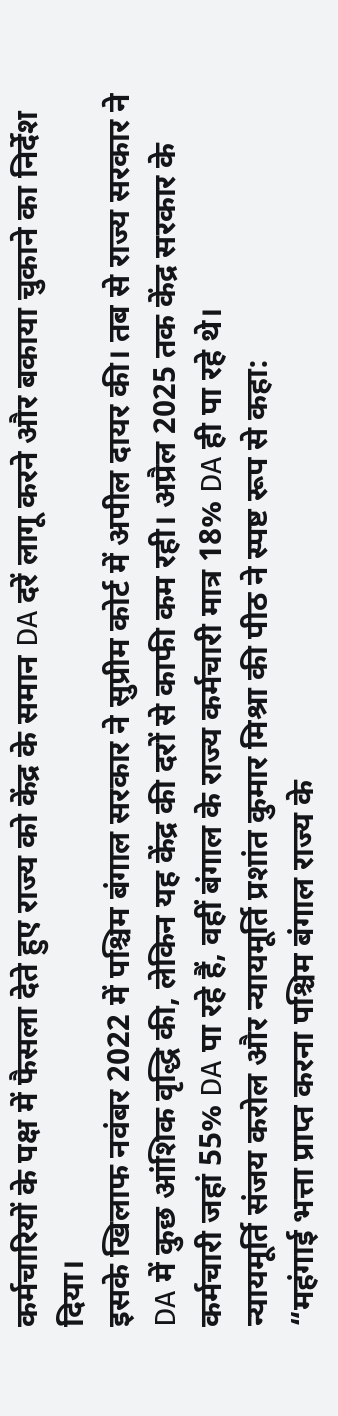कर्मचारियों के पक्ष में फैसला देते हुए राज्य को केंद्र के समान DA दरें लागू करने और बकाया चुकाने का निर्देश दिया।
इसके खिलाफ नवंबर 2022 में पश्चिम बंगाल सरकार ने सुप्रीम कोर्ट में अपील दायर की। तब से राज्य सरकार ने DA में कुछ आंशिक वृद्धि की, लेकिन यह केंद्र की दरों से काफी कम रही। अप्रैल 2025 तक केंद्र सरकार के कर्मचारी जहां 55% DA पा रहे हैं, वहीं बंगाल के राज्य कर्मचारी मात्र 18% DA ही पा रहे थे।
न्यायमूर्ति संजय करोल और न्यायमूर्ति प्रशांत कुमार मिश्रा की पीठ ने स्पष्ट रूप से कहा:
“महंगाई भत्ता प्राप्त करना पश्चिम बंगाल राज्य के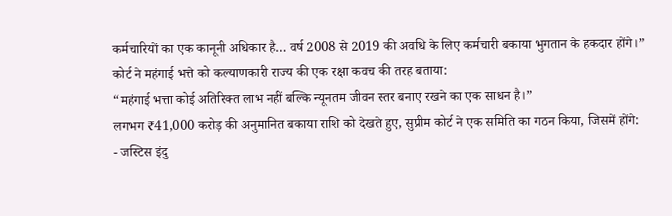कर्मचारियों का एक कानूनी अधिकार है… वर्ष 2008 से 2019 की अवधि के लिए कर्मचारी बकाया भुगतान के हकदार होंगे।”
कोर्ट ने महंगाई भत्ते को कल्याणकारी राज्य की एक रक्षा कवच की तरह बताया:
“महंगाई भत्ता कोई अतिरिक्त लाभ नहीं बल्कि न्यूनतम जीवन स्तर बनाए रखने का एक साधन है।”
लगभग ₹41,000 करोड़ की अनुमानित बकाया राशि को देखते हुए, सुप्रीम कोर्ट ने एक समिति का गठन किया, जिसमें होंगे:
- जस्टिस इंदु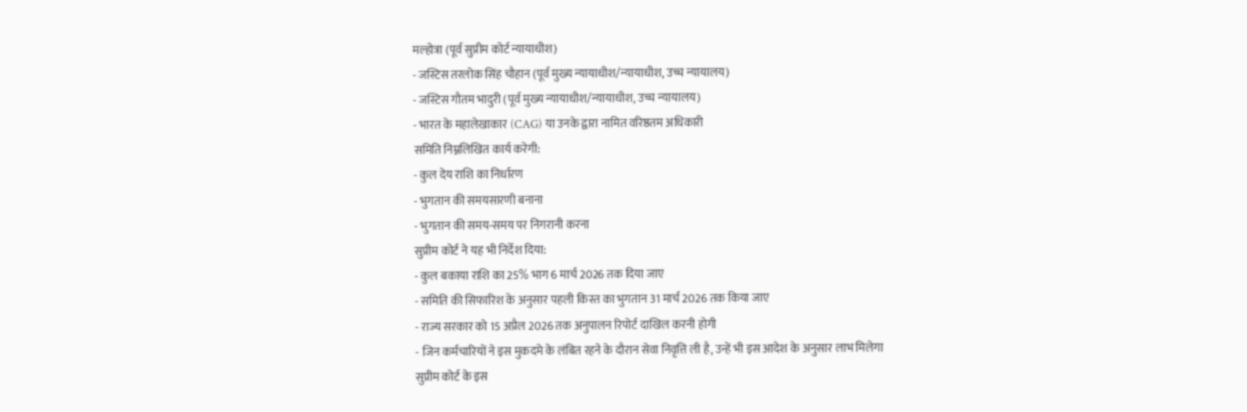मल्होत्रा (पूर्व सुप्रीम कोर्ट न्यायाधीश)
- जस्टिस तरलोक सिंह चौहान (पूर्व मुख्य न्यायाधीश/न्यायाधीश, उच्च न्यायालय)
- जस्टिस गौतम भादुरी (पूर्व मुख्य न्यायाधीश/न्यायाधीश, उच्च न्यायालय)
- भारत के महालेखाकार (CAG) या उनके द्वारा नामित वरिष्ठतम अधिकारी
समिति निम्नलिखित कार्य करेगी:
- कुल देय राशि का निर्धारण
- भुगतान की समयसारणी बनाना
- भुगतान की समय-समय पर निगरानी करना
सुप्रीम कोर्ट ने यह भी निर्देश दिया:
- कुल बकाया राशि का 25% भाग 6 मार्च 2026 तक दिया जाए
- समिति की सिफारिश के अनुसार पहली किस्त का भुगतान 31 मार्च 2026 तक किया जाए
- राज्य सरकार को 15 अप्रैल 2026 तक अनुपालन रिपोर्ट दाखिल करनी होगी
- जिन कर्मचारियों ने इस मुकदमे के लंबित रहने के दौरान सेवा निवृत्ति ली है, उन्हें भी इस आदेश के अनुसार लाभ मिलेगा
सुप्रीम कोर्ट के इस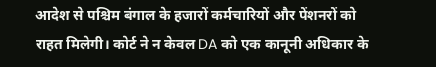आदेश से पश्चिम बंगाल के हजारों कर्मचारियों और पेंशनरों को राहत मिलेगी। कोर्ट ने न केवल DA को एक कानूनी अधिकार के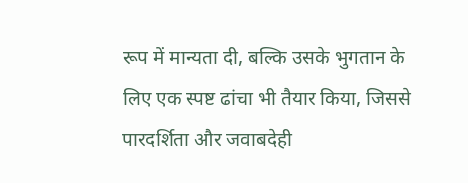रूप में मान्यता दी, बल्कि उसके भुगतान के लिए एक स्पष्ट ढांचा भी तैयार किया, जिससे पारदर्शिता और जवाबदेही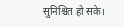सुनिश्चित हो सके।